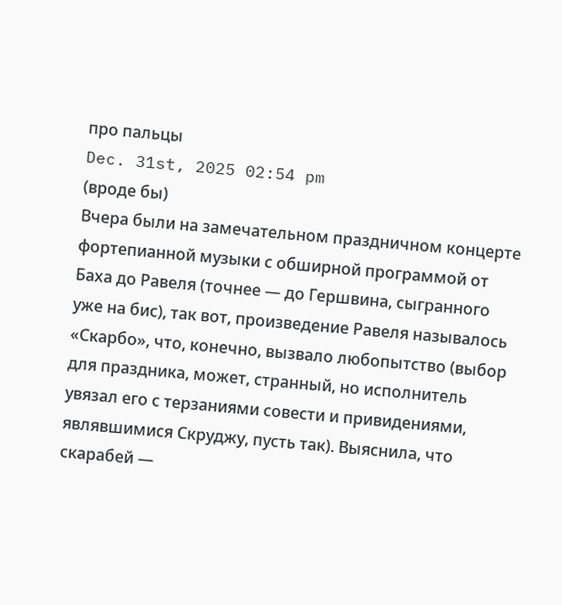про пальцы
Dec. 31st, 2025 02:54 pm
(вроде бы)
Вчера были на замечательном праздничном концерте фортепианной музыки с обширной программой от Баха до Равеля (точнее — до Гершвина, сыгранного уже на бис), так вот, произведение Равеля называлось «Скарбо», что, конечно, вызвало любопытство (выбор для праздника, может, странный, но исполнитель увязал его с терзаниями совести и привидениями, являвшимися Скруджу, пусть так). Выяснила, что скарабей —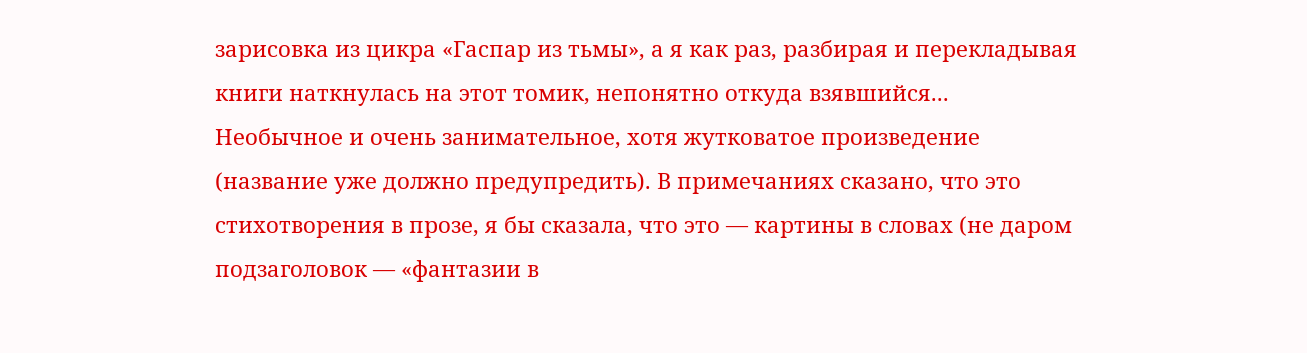зарисовка из цикра «Гаспар из тьмы», а я как раз, разбирая и перекладывая книги наткнулась на этот томик, непонятно откуда взявшийся... Необычное и очень занимательное, хотя жутковатое произведение (название уже должно предупредить). В примечаниях сказано, что это стихотворения в прозе, я бы сказала, что это — картины в словах (не даром подзаголовок — «фантазии в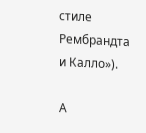стиле Рембрандта и Калло»).

А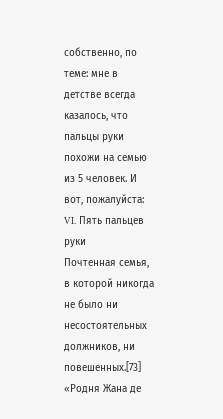собственно, по теме: мне в детстве всегда казалось, что пальцы руки похожи на семью из 5 человек. И вот, пожалуйста:
VI. Пять пальцев руки
Почтенная семья, в которой никогда не было ни несостоятельных должников, ни повешенных.[73]
«Родня Жана де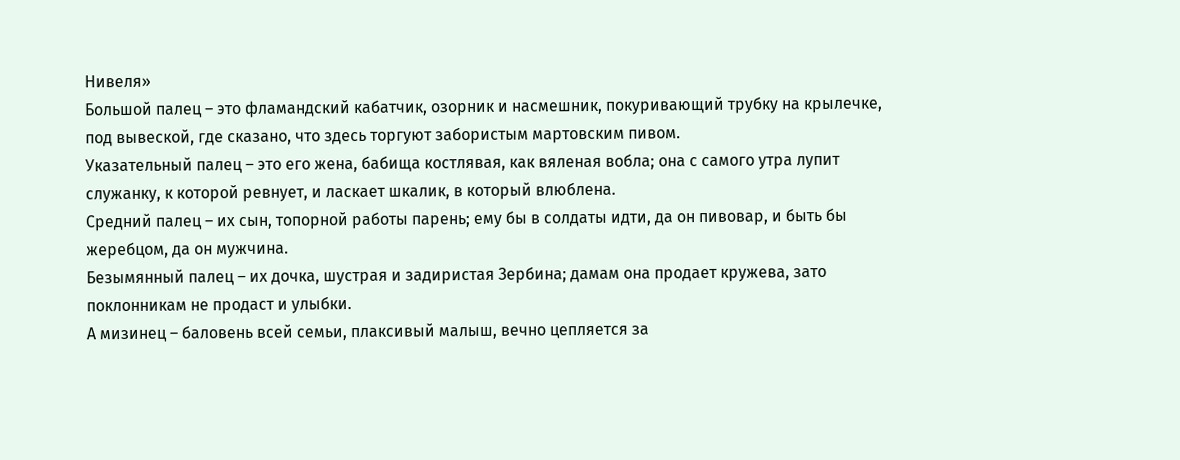Нивеля»
Большой палец – это фламандский кабатчик, озорник и насмешник, покуривающий трубку на крылечке, под вывеской, где сказано, что здесь торгуют забористым мартовским пивом.
Указательный палец – это его жена, бабища костлявая, как вяленая вобла; она с самого утра лупит служанку, к которой ревнует, и ласкает шкалик, в который влюблена.
Средний палец – их сын, топорной работы парень; ему бы в солдаты идти, да он пивовар, и быть бы жеребцом, да он мужчина.
Безымянный палец – их дочка, шустрая и задиристая Зербина; дамам она продает кружева, зато поклонникам не продаст и улыбки.
А мизинец – баловень всей семьи, плаксивый малыш, вечно цепляется за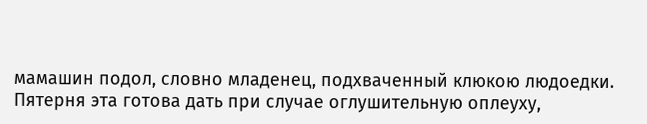мамашин подол, словно младенец, подхваченный клюкою людоедки.
Пятерня эта готова дать при случае оглушительную оплеуху,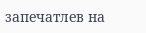запечатлев на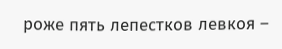роже пять лепестков левкоя –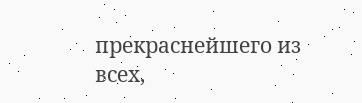прекраснейшего из всех,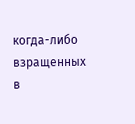когда-либо взращенных в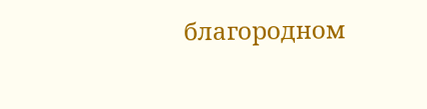благородном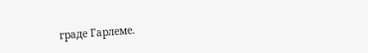граде Гарлеме.